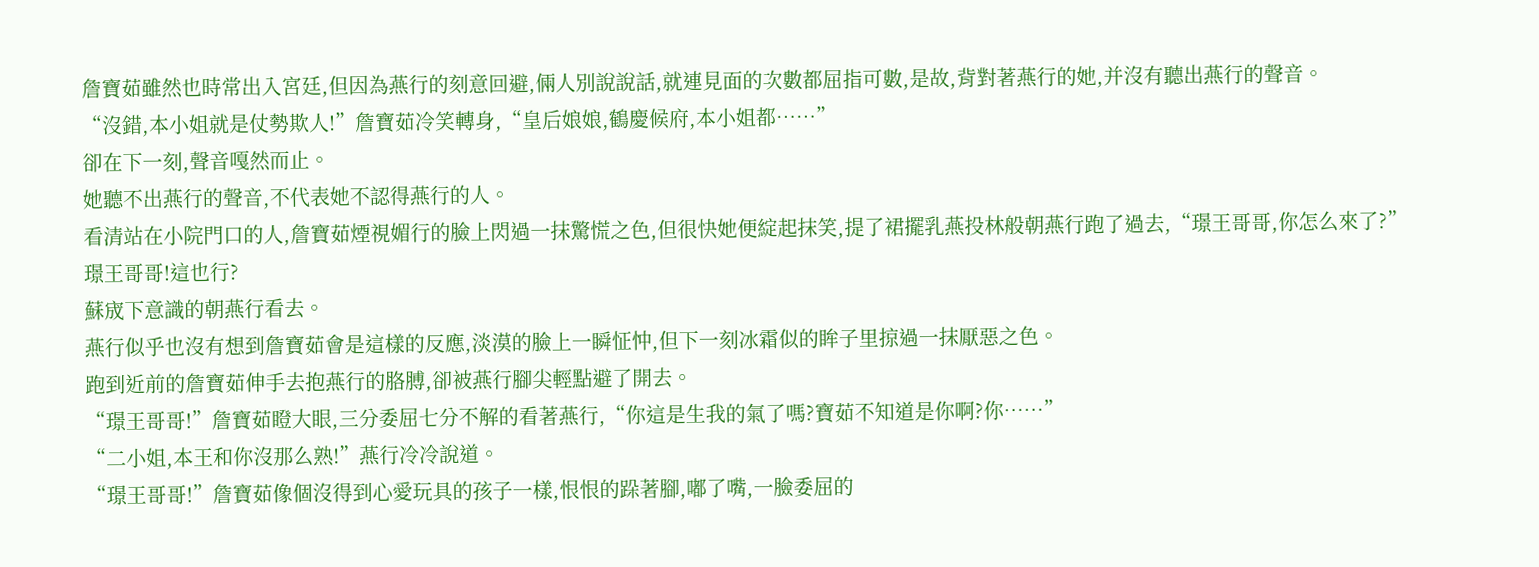詹寶茹雖然也時常出入宮廷,但因為燕行的刻意回避,倆人別說說話,就連見面的次數都屈指可數,是故,背對著燕行的她,并沒有聽出燕行的聲音。
“沒錯,本小姐就是仗勢欺人!”詹寶茹冷笑轉身,“皇后娘娘,鶴慶候府,本小姐都……”
卻在下一刻,聲音嘎然而止。
她聽不出燕行的聲音,不代表她不認得燕行的人。
看清站在小院門口的人,詹寶茹煙視媚行的臉上閃過一抹驚慌之色,但很快她便綻起抹笑,提了裙擺乳燕投林般朝燕行跑了過去,“璟王哥哥,你怎么來了?”
璟王哥哥!這也行?
蘇宬下意識的朝燕行看去。
燕行似乎也沒有想到詹寶茹會是這樣的反應,淡漠的臉上一瞬怔忡,但下一刻冰霜似的眸子里掠過一抹厭惡之色。
跑到近前的詹寶茹伸手去抱燕行的胳膊,卻被燕行腳尖輕點避了開去。
“璟王哥哥!”詹寶茹瞪大眼,三分委屈七分不解的看著燕行,“你這是生我的氣了嗎?寶茹不知道是你啊?你……”
“二小姐,本王和你沒那么熟!”燕行冷冷說道。
“璟王哥哥!”詹寶茹像個沒得到心愛玩具的孩子一樣,恨恨的跺著腳,嘟了嘴,一臉委屈的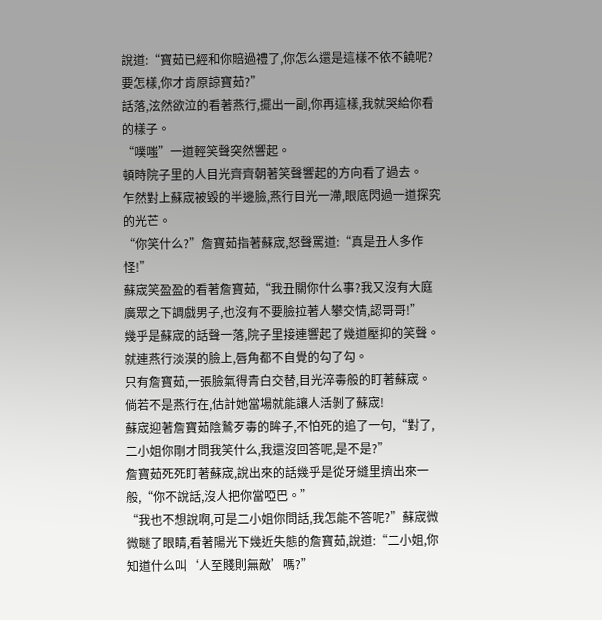說道:“寶茹已經和你賠過禮了,你怎么還是這樣不依不饒呢?要怎樣,你才肯原諒寶茹?”
話落,泫然欲泣的看著燕行,擺出一副,你再這樣,我就哭給你看的樣子。
“噗嗤”一道輕笑聲突然響起。
頓時院子里的人目光齊齊朝著笑聲響起的方向看了過去。
乍然對上蘇宬被毀的半邊臉,燕行目光一滯,眼底閃過一道探究的光芒。
“你笑什么?”詹寶茹指著蘇宬,怒聲罵道:“真是丑人多作怪!”
蘇宬笑盈盈的看著詹寶茹,“我丑關你什么事?我又沒有大庭廣眾之下調戲男子,也沒有不要臉拉著人攀交情,認哥哥!”
幾乎是蘇宬的話聲一落,院子里接連響起了幾道壓抑的笑聲。
就連燕行淡漠的臉上,唇角都不自覺的勾了勾。
只有詹寶茹,一張臉氣得青白交替,目光淬毒般的盯著蘇宬。
倘若不是燕行在,估計她當場就能讓人活剝了蘇宬!
蘇宬迎著詹寶茹陰鷙歹毒的眸子,不怕死的追了一句,“對了,二小姐你剛才問我笑什么,我還沒回答呢,是不是?”
詹寶茹死死盯著蘇宬,說出來的話幾乎是從牙縫里擠出來一般,“你不說話,沒人把你當啞巴。”
“我也不想說啊,可是二小姐你問話,我怎能不答呢?”蘇宬微微瞇了眼睛,看著陽光下幾近失態的詹寶茹,說道:“二小姐,你知道什么叫‘人至賤則無敵’嗎?”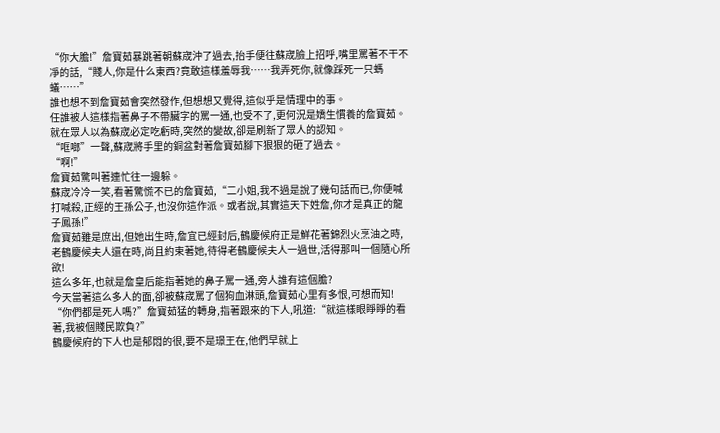“你大膽!”詹寶茹暴跳著朝蘇宬沖了過去,抬手便往蘇宬臉上招呼,嘴里罵著不干不凈的話,“賤人,你是什么東西?竟敢這樣羞辱我……我弄死你,就像踩死一只螞蟻……”
誰也想不到詹寶茹會突然發作,但想想又覺得,這似乎是情理中的事。
任誰被人這樣指著鼻子不帶臟字的罵一通,也受不了,更何況是嬌生慣養的詹寶茹。
就在眾人以為蘇宬必定吃虧時,突然的變故,卻是刷新了眾人的認知。
“哐啷”一聲,蘇宬將手里的銅盆對著詹寶茹腳下狠狠的砸了過去。
“啊!”
詹寶茹驚叫著連忙往一邊躲。
蘇宬冷冷一笑,看著驚慌不已的詹寶茹,“二小姐,我不過是說了幾句話而已,你便喊打喊殺,正經的王孫公子,也沒你這作派。或者說,其實這天下姓詹,你才是真正的龍子鳳孫!”
詹寶茹雖是庶出,但她出生時,詹宜已經封后,鶴慶候府正是鮮花著錦烈火烹油之時,老鶴慶候夫人還在時,尚且約束著她,待得老鶴慶候夫人一過世,活得那叫一個隨心所欲!
這么多年,也就是詹皇后能指著她的鼻子罵一通,旁人誰有這個膽?
今天當著這么多人的面,卻被蘇宬罵了個狗血淋頭,詹寶茹心里有多恨,可想而知!
“你們都是死人嗎?”詹寶茹猛的轉身,指著跟來的下人,吼道:“就這樣眼睜睜的看著,我被個賤民欺負?”
鶴慶候府的下人也是郁悶的很,要不是璟王在,他們早就上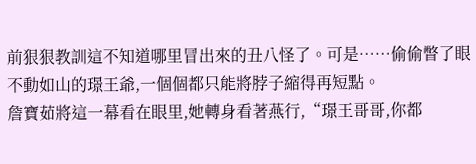前狠狠教訓這不知道哪里冒出來的丑八怪了。可是……偷偷瞥了眼不動如山的璟王爺,一個個都只能將脖子縮得再短點。
詹寶茹將這一幕看在眼里,她轉身看著燕行,“璟王哥哥,你都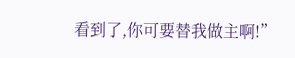看到了,你可要替我做主啊!”